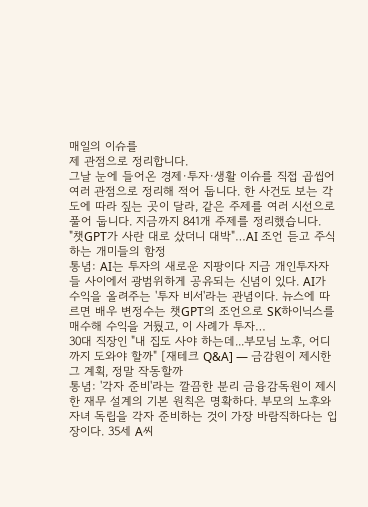매일의 이슈를
제 관점으로 정리합니다.
그날 눈에 들어온 경제·투자·생활 이슈를 직접 곱씹어 여러 관점으로 정리해 적어 둡니다. 한 사건도 보는 각도에 따라 짚는 곳이 달라, 같은 주제를 여러 시선으로 풀어 둡니다. 지금까지 841개 주제를 정리했습니다.
"챗GPT가 사란 대로 샀더니 대박"…AI 조언 듣고 주식하는 개미들의 함정
통념: AI는 투자의 새로운 지팡이다 지금 개인투자자들 사이에서 광범위하게 공유되는 신념이 있다. AI가 수익을 올려주는 '투자 비서'라는 관념이다. 뉴스에 따르면 배우 변정수는 챗GPT의 조언으로 SK하이닉스를 매수해 수익을 거뒀고, 이 사례가 투자…
30대 직장인 "내 집도 사야 하는데...부모님 노후, 어디까지 도와야 할까" [재테크 Q&A] — 금감원이 제시한 그 계획, 정말 작동할까
통념: '각자 준비'라는 깔끔한 분리 금융감독원이 제시한 재무 설계의 기본 원칙은 명확하다. 부모의 노후와 자녀 독립을 각자 준비하는 것이 가장 바람직하다는 입장이다. 35세 A씨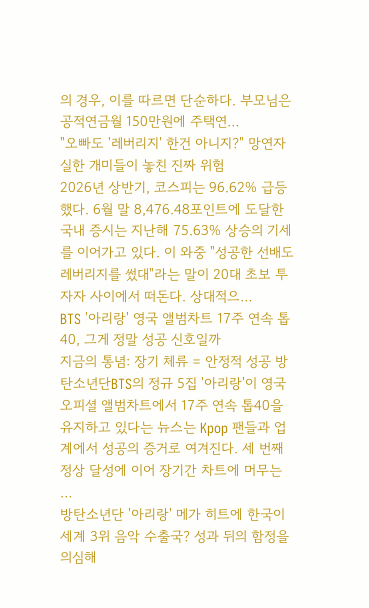의 경우, 이를 따르면 단순하다. 부모님은 공적연금월 150만원에 주택연…
"오빠도 '레버리지' 한건 아니지?" 망연자실한 개미들이 놓친 진짜 위험
2026년 상반기, 코스피는 96.62% 급등했다. 6월 말 8,476.48포인트에 도달한 국내 증시는 지난해 75.63% 상승의 기세를 이어가고 있다. 이 와중 "성공한 선배도 레버리지를 썼대"라는 말이 20대 초보 투자자 사이에서 떠돈다. 상대적으…
BTS '아리랑' 영국 앨범차트 17주 연속 톱40, 그게 정말 성공 신호일까
지금의 통념: 장기 체류 = 안정적 성공 방탄소년단BTS의 정규 5집 '아리랑'이 영국 오피셜 앨범차트에서 17주 연속 톱40을 유지하고 있다는 뉴스는 Kpop 팬들과 업계에서 성공의 증거로 여겨진다. 세 번째 정상 달성에 이어 장기간 차트에 머무는 …
방탄소년단 '아리랑' 메가 히트에 한국이 세계 3위 음악 수출국? 성과 뒤의 함정을 의심해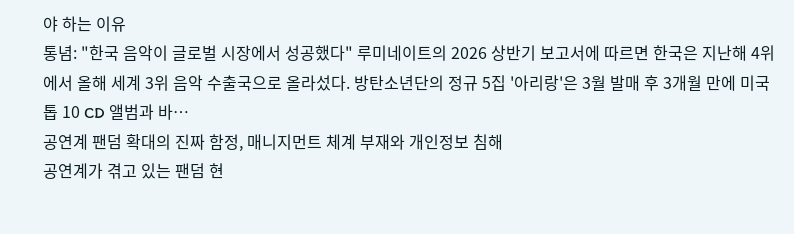야 하는 이유
통념: "한국 음악이 글로벌 시장에서 성공했다" 루미네이트의 2026 상반기 보고서에 따르면 한국은 지난해 4위에서 올해 세계 3위 음악 수출국으로 올라섰다. 방탄소년단의 정규 5집 '아리랑'은 3월 발매 후 3개월 만에 미국 톱 10 CD 앨범과 바…
공연계 팬덤 확대의 진짜 함정, 매니지먼트 체계 부재와 개인정보 침해
공연계가 겪고 있는 팬덤 현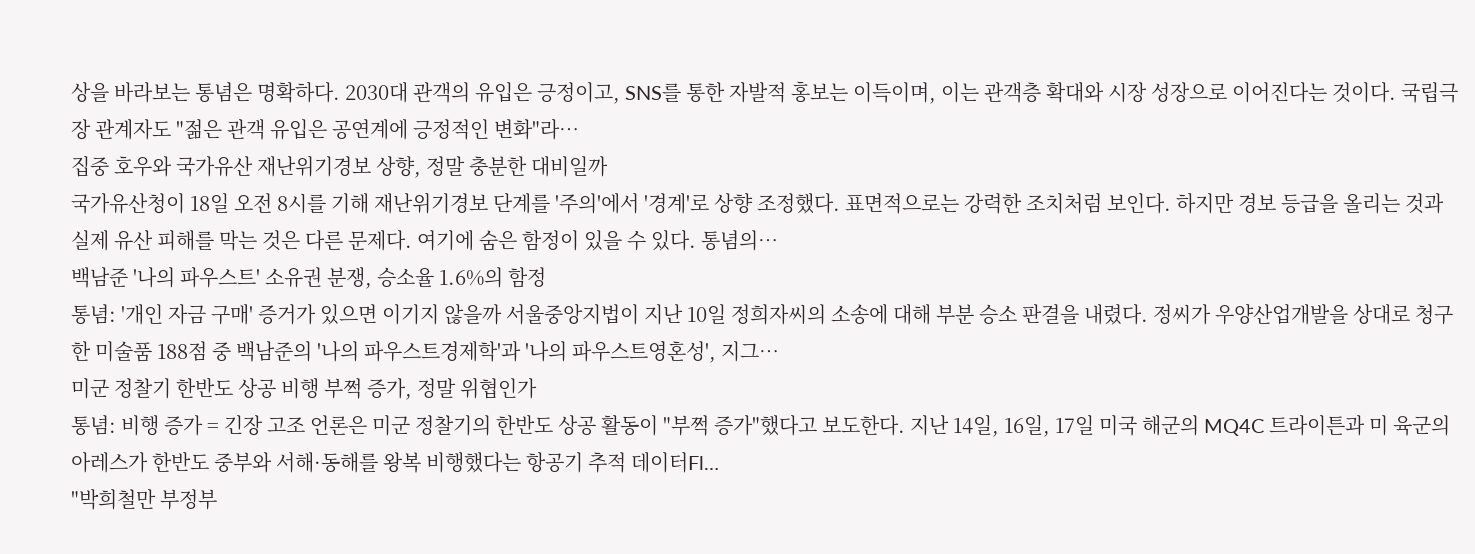상을 바라보는 통념은 명확하다. 2030대 관객의 유입은 긍정이고, SNS를 통한 자발적 홍보는 이득이며, 이는 관객층 확대와 시장 성장으로 이어진다는 것이다. 국립극장 관계자도 "젊은 관객 유입은 공연계에 긍정적인 변화"라…
집중 호우와 국가유산 재난위기경보 상향, 정말 충분한 대비일까
국가유산청이 18일 오전 8시를 기해 재난위기경보 단계를 '주의'에서 '경계'로 상향 조정했다. 표면적으로는 강력한 조치처럼 보인다. 하지만 경보 등급을 올리는 것과 실제 유산 피해를 막는 것은 다른 문제다. 여기에 숨은 함정이 있을 수 있다. 통념의…
백남준 '나의 파우스트' 소유권 분쟁, 승소율 1.6%의 함정
통념: '개인 자금 구매' 증거가 있으면 이기지 않을까 서울중앙지법이 지난 10일 정희자씨의 소송에 대해 부분 승소 판결을 내렸다. 정씨가 우양산업개발을 상대로 청구한 미술품 188점 중 백남준의 '나의 파우스트경제학'과 '나의 파우스트영혼성', 지그…
미군 정찰기 한반도 상공 비행 부쩍 증가, 정말 위협인가
통념: 비행 증가 = 긴장 고조 언론은 미군 정찰기의 한반도 상공 활동이 "부쩍 증가"했다고 보도한다. 지난 14일, 16일, 17일 미국 해군의 MQ4C 트라이튼과 미 육군의 아레스가 한반도 중부와 서해·동해를 왕복 비행했다는 항공기 추적 데이터Fl…
"박희철만 부정부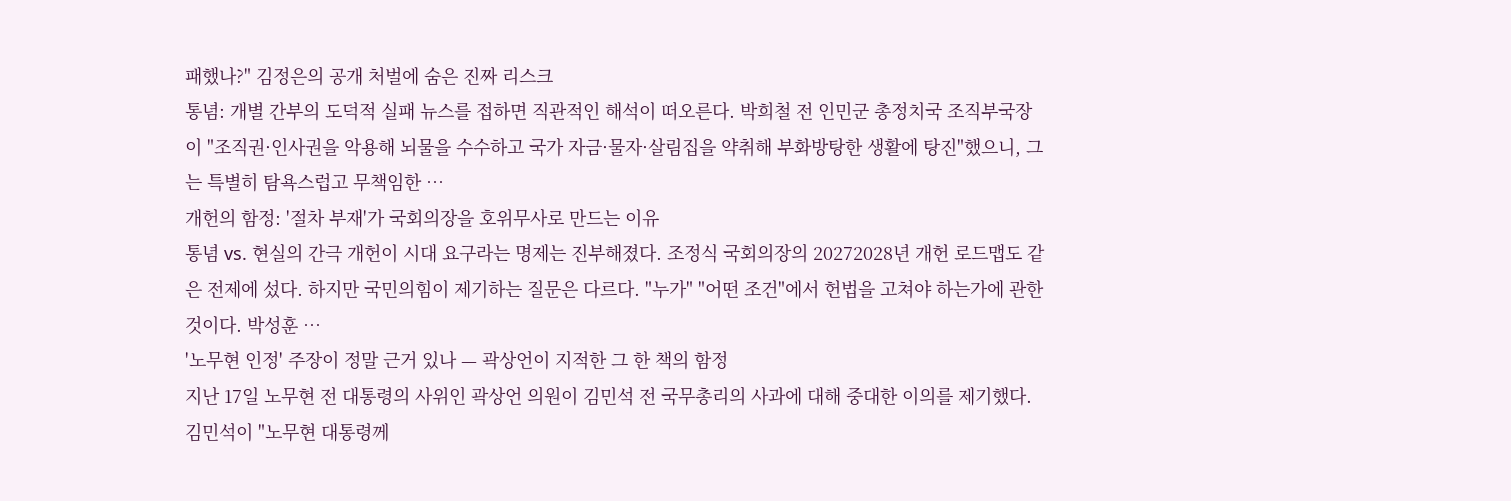패했나?" 김정은의 공개 처벌에 숨은 진짜 리스크
통념: 개별 간부의 도덕적 실패 뉴스를 접하면 직관적인 해석이 떠오른다. 박희철 전 인민군 총정치국 조직부국장이 "조직권·인사권을 악용해 뇌물을 수수하고 국가 자금·물자·살림집을 약취해 부화방탕한 생활에 탕진"했으니, 그는 특별히 탐욕스럽고 무책임한 …
개헌의 함정: '절차 부재'가 국회의장을 호위무사로 만드는 이유
통념 vs. 현실의 간극 개헌이 시대 요구라는 명제는 진부해졌다. 조정식 국회의장의 20272028년 개헌 로드맵도 같은 전제에 섰다. 하지만 국민의힘이 제기하는 질문은 다르다. "누가" "어떤 조건"에서 헌법을 고쳐야 하는가에 관한 것이다. 박성훈 …
'노무현 인정' 주장이 정말 근거 있나 — 곽상언이 지적한 그 한 책의 함정
지난 17일 노무현 전 대통령의 사위인 곽상언 의원이 김민석 전 국무총리의 사과에 대해 중대한 이의를 제기했다. 김민석이 "노무현 대통령께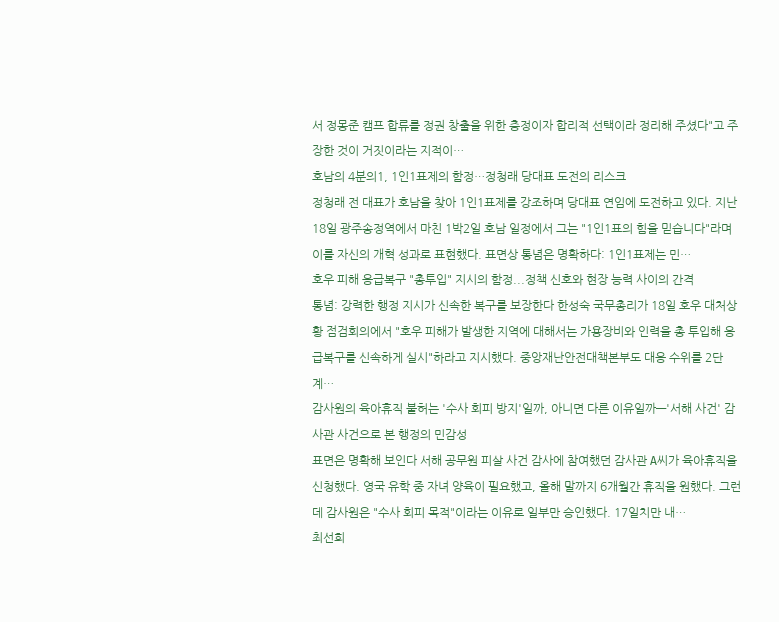서 정몽준 캠프 합류를 정권 창출을 위한 충정이자 합리적 선택이라 정리해 주셨다"고 주장한 것이 거짓이라는 지적이…
호남의 4분의1, 1인1표제의 함정…정청래 당대표 도전의 리스크
정청래 전 대표가 호남을 찾아 1인1표제를 강조하며 당대표 연임에 도전하고 있다. 지난 18일 광주송정역에서 마친 1박2일 호남 일정에서 그는 "1인1표의 힘을 믿습니다"라며 이를 자신의 개혁 성과로 표현했다. 표면상 통념은 명확하다: 1인1표제는 민…
호우 피해 응급복구 "총투입" 지시의 함정...정책 신호와 현장 능력 사이의 간격
통념: 강력한 행정 지시가 신속한 복구를 보장한다 한성숙 국무총리가 18일 호우 대처상황 점검회의에서 "호우 피해가 발생한 지역에 대해서는 가용장비와 인력을 총 투입해 응급복구를 신속하게 실시"하라고 지시했다. 중앙재난안전대책본부도 대응 수위를 2단계…
감사원의 육아휴직 불허는 '수사 회피 방지'일까, 아니면 다른 이유일까—'서해 사건' 감사관 사건으로 본 행정의 민감성
표면은 명확해 보인다 서해 공무원 피살 사건 감사에 참여했던 감사관 A씨가 육아휴직을 신청했다. 영국 유학 중 자녀 양육이 필요했고, 올해 말까지 6개월간 휴직을 원했다. 그런데 감사원은 "수사 회피 목적"이라는 이유로 일부만 승인했다. 17일치만 내…
최선희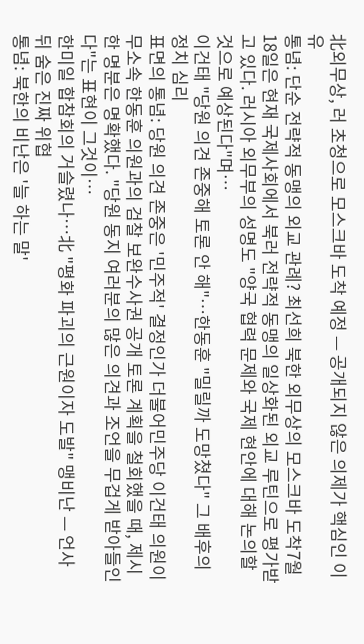北외무상, 러 초청으로 모스크바 도착 예정 — 공개되지 않은 의제가 핵심인 이유
통념: 단순 전략적 동맹의 외교 관례? 최선희 북한 외무상의 모스크바 도착7월 18일은 현재 국제사회에서 북러 전략적 동맹의 일상화된 외교 루틴으로 평가받고 있다. 러시아 외무부의 성명도 "양국 협력 문제와 국제 현안에 대해 논의할 것으로 예상된다"며…
이건태 "당원 의견 존중해 토론 안 해"…한동훈 "밀릴까 도망쳤다" 그 배후의 정치 심리
표면의 통념: 당원 의견 존중은 '민주적' 결정인가 더불어민주당 이건태 의원이 무소속 한동훈 의원과의 검찰 보완수사권 공개 토론 계획을 철회했을 때, 제시한 명분은 명확했다. "당원 동지 여러분의 많은 의견과 조언을 무겁게 받아들인다"는 표현이 그것이…
한미일 합참회의 거슬렸나…北 "평화 파괴의 근원이자 도발" 맹비난 — 언사 뒤 숨은 진짜 위협
통념: 북한의 비난은 '늘 하는 말'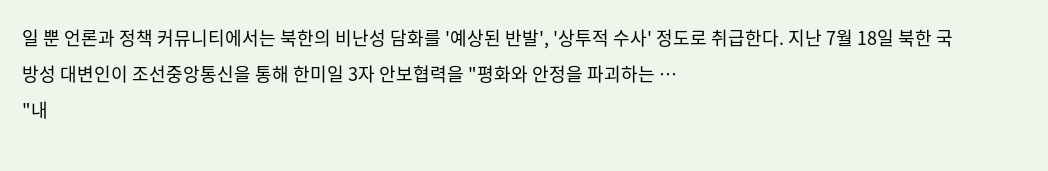일 뿐 언론과 정책 커뮤니티에서는 북한의 비난성 담화를 '예상된 반발', '상투적 수사' 정도로 취급한다. 지난 7월 18일 북한 국방성 대변인이 조선중앙통신을 통해 한미일 3자 안보협력을 "평화와 안정을 파괴하는 …
"내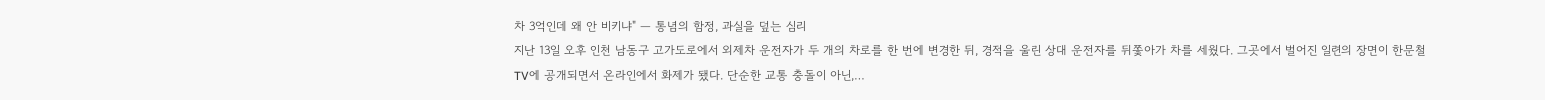차 3억인데 왜 안 비키냐" — 통념의 함정, 과실을 덮는 심리
지난 13일 오후 인천 남동구 고가도로에서 외제차 운전자가 두 개의 차로를 한 번에 변경한 뒤, 경적을 울린 상대 운전자를 뒤쫓아가 차를 세웠다. 그곳에서 벌어진 일련의 장면이 한문철TV에 공개되면서 온라인에서 화제가 됐다. 단순한 교통 충돌이 아닌,…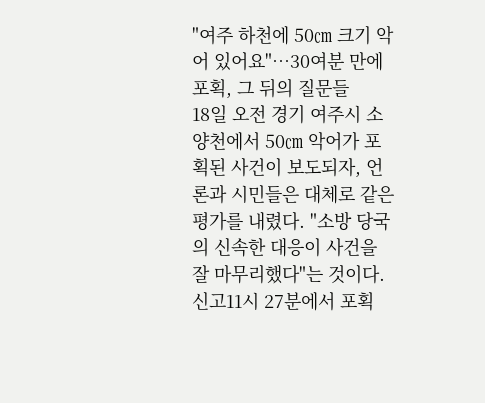"여주 하천에 50㎝ 크기 악어 있어요"…30여분 만에 포획, 그 뒤의 질문들
18일 오전 경기 여주시 소양천에서 50㎝ 악어가 포획된 사건이 보도되자, 언론과 시민들은 대체로 같은 평가를 내렸다. "소방 당국의 신속한 대응이 사건을 잘 마무리했다"는 것이다. 신고11시 27분에서 포획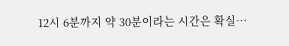12시 6분까지 약 30분이라는 시간은 확실…